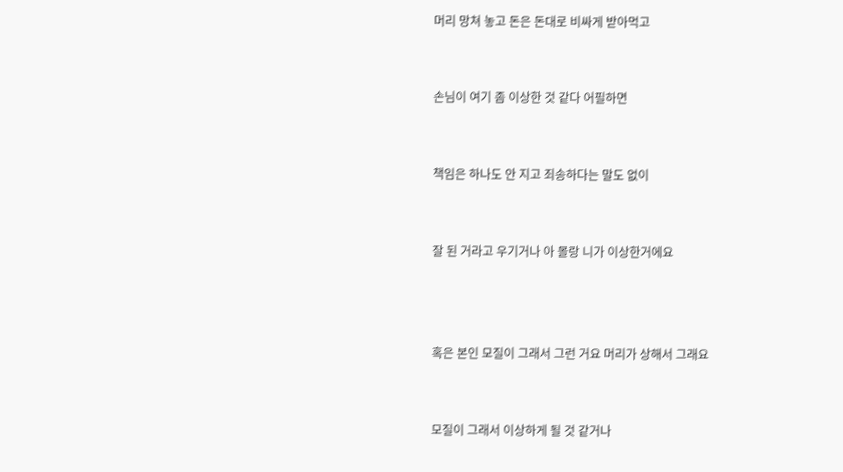머리 망쳐 놓고 돈은 돈대로 비싸게 받아먹고


손님이 여기 좀 이상한 것 같다 어필하면


책임은 하나도 안 지고 죄송하다는 말도 없이


잘 된 거라고 우기거나 아 몰랑 니가 이상한거에요



혹은 본인 모질이 그래서 그런 거요 머리가 상해서 그래요


모질이 그래서 이상하게 될 것 같거나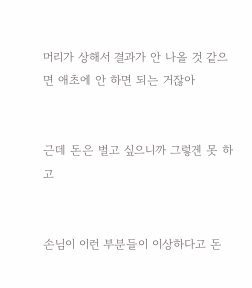머리가 상해서 결과가 안 나올 것 같으면 애초에 안 하면 되는 거잖아


근데 돈은 벌고 싶으니까 그렇겐 못 하고


손님이 이런 부분들이 이상하다고 돈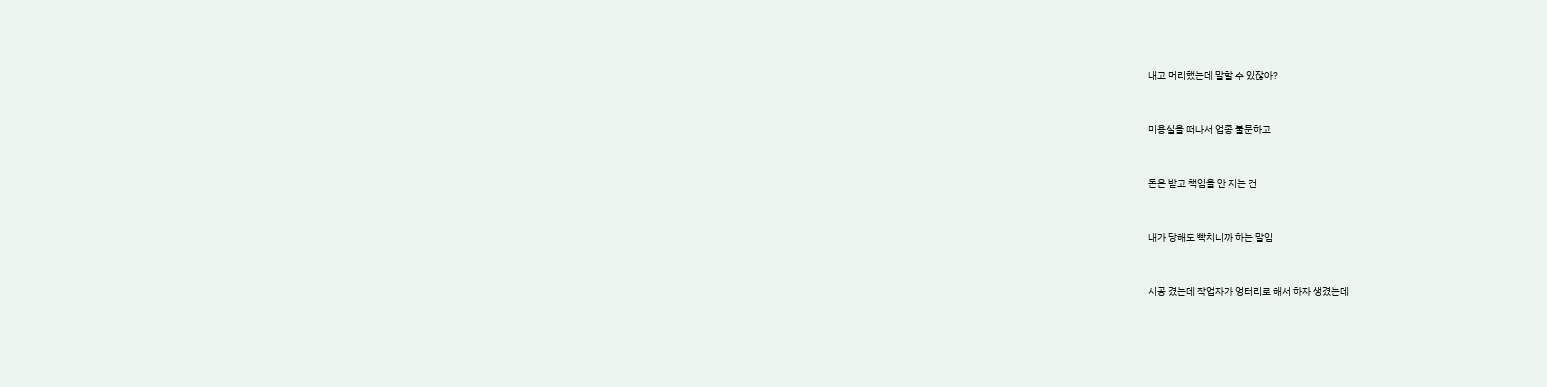내고 머리했는데 말할 수 있잖아?


미용실을 떠나서 업종 불문하고


돈은 받고 책임을 안 지는 건


내가 당해도 빡치니까 하는 말임


시공 겼는데 작업자가 엉터리로 해서 하자 생겼는데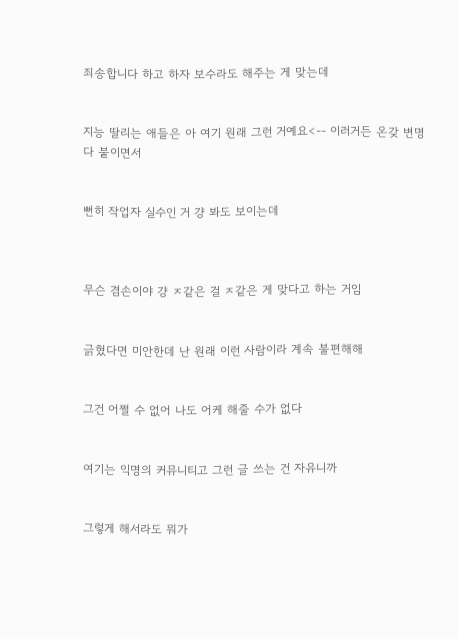죄송합니다 하고 하자 보수라도 해주는 게 맞는데


지능 딸리는 애들은 아 여기 원래 그런 거예요<-- 이러거든 온갖 변명 다 붙이면서


뻔히 작업자 실수인 거 걍 봐도 보이는데



무슨 겸손이야 걍 ㅈ같은 걸 ㅈ같은 게 맞다고 하는 거임


긁혔다면 미안한데 난 원래 이런 사람이라 계속 불편해해


그건 어쩔 수 없어 나도 어케 해줄 수가 없다


여기는 익명의 커뮤니티고 그런 글 쓰는 건 자유니까


그렇게 해서라도 뭐가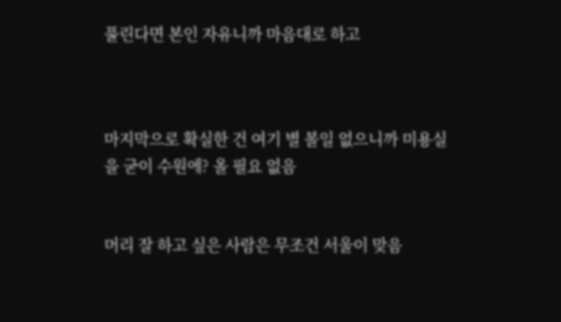풀린다면 본인 자유니까 마음대로 하고



마지막으로 확실한 건 여기 별 볼일 없으니까 미용실을 굳이 수원에? 올 필요 없음


머리 잘 하고 싶은 사람은 무조건 서울이 맞음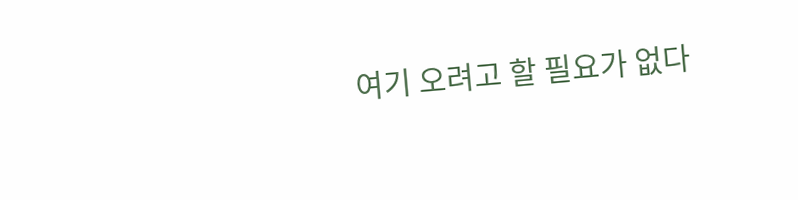여기 오려고 할 필요가 없다